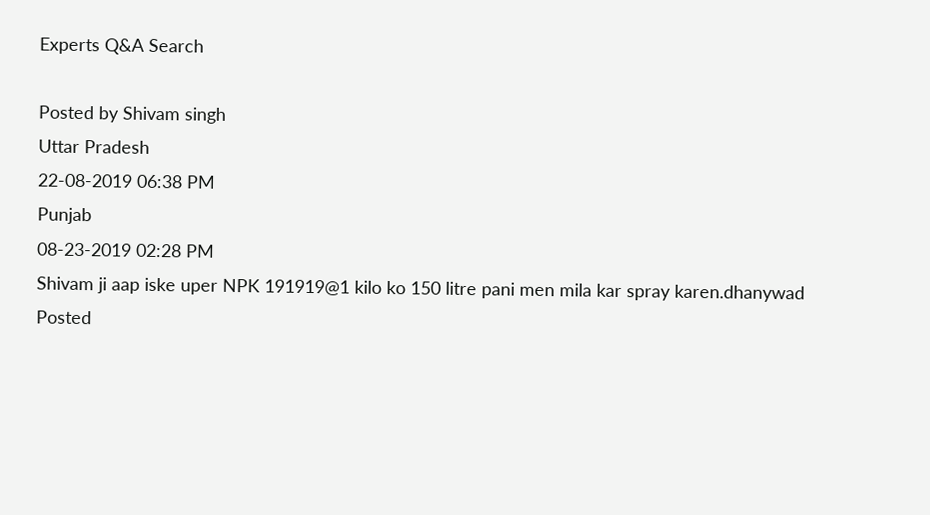Experts Q&A Search

Posted by Shivam singh
Uttar Pradesh
22-08-2019 06:38 PM
Punjab
08-23-2019 02:28 PM
Shivam ji aap iske uper NPK 191919@1 kilo ko 150 litre pani men mila kar spray karen.dhanywad
Posted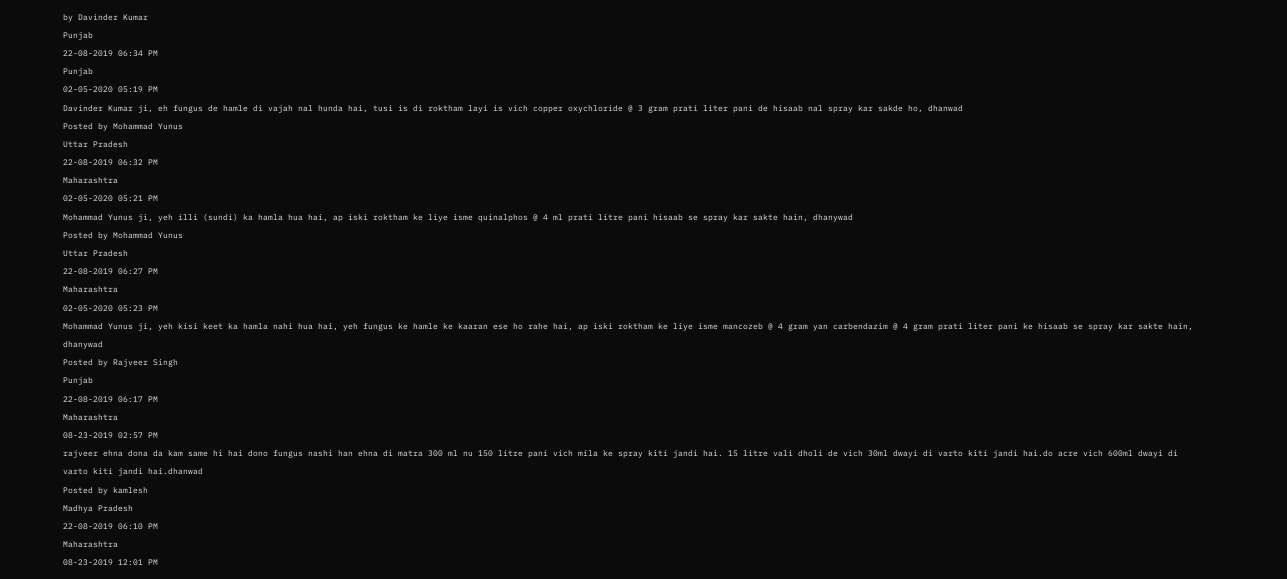by Davinder Kumar
Punjab
22-08-2019 06:34 PM
Punjab
02-05-2020 05:19 PM
Davinder Kumar ji, eh fungus de hamle di vajah nal hunda hai, tusi is di roktham layi is vich copper oxychloride @ 3 gram prati liter pani de hisaab nal spray kar sakde ho, dhanwad
Posted by Mohammad Yunus
Uttar Pradesh
22-08-2019 06:32 PM
Maharashtra
02-05-2020 05:21 PM
Mohammad Yunus ji, yeh illi (sundi) ka hamla hua hai, ap iski roktham ke liye isme quinalphos @ 4 ml prati litre pani hisaab se spray kar sakte hain, dhanywad
Posted by Mohammad Yunus
Uttar Pradesh
22-08-2019 06:27 PM
Maharashtra
02-05-2020 05:23 PM
Mohammad Yunus ji, yeh kisi keet ka hamla nahi hua hai, yeh fungus ke hamle ke kaaran ese ho rahe hai, ap iski roktham ke liye isme mancozeb @ 4 gram yan carbendazim @ 4 gram prati liter pani ke hisaab se spray kar sakte hain, dhanywad
Posted by Rajveer Singh
Punjab
22-08-2019 06:17 PM
Maharashtra
08-23-2019 02:57 PM
rajveer ehna dona da kam same hi hai dono fungus nashi han ehna di matra 300 ml nu 150 litre pani vich mila ke spray kiti jandi hai. 15 litre vali dholi de vich 30ml dwayi di varto kiti jandi hai.do acre vich 600ml dwayi di varto kiti jandi hai.dhanwad
Posted by kamlesh
Madhya Pradesh
22-08-2019 06:10 PM
Maharashtra
08-23-2019 12:01 PM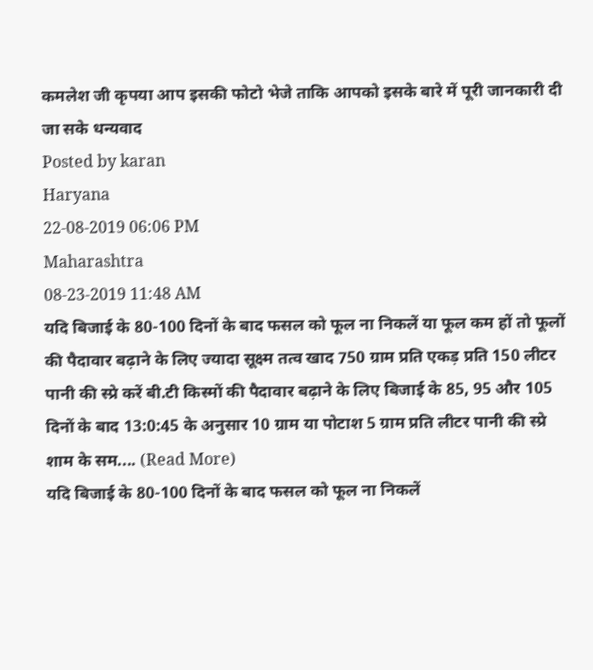कमलेश जी कृपया आप इसकी फोटो भेजे ताकि आपको इसके बारे में पूरी जानकारी दी जा सके धन्यवाद
Posted by karan
Haryana
22-08-2019 06:06 PM
Maharashtra
08-23-2019 11:48 AM
यदि बिजाई के 80-100 दिनों के बाद फसल को फूल ना निकलें या फूल कम हों तो फूलों की पैदावार बढ़ाने के लिए ज्यादा सूक्ष्म तत्व खाद 750 ग्राम प्रति एकड़ प्रति 150 लीटर पानी की स्प्रे करें बी.टी किस्मों की पैदावार बढ़ाने के लिए बिजाई के 85, 95 और 105 दिनों के बाद 13:0:45 के अनुसार 10 ग्राम या पोटाश 5 ग्राम प्रति लीटर पानी की स्प्रे शाम के सम.... (Read More)
यदि बिजाई के 80-100 दिनों के बाद फसल को फूल ना निकलें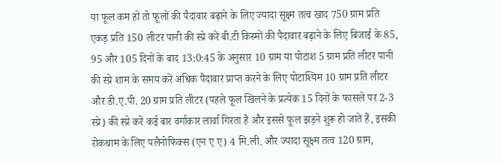या फूल कम हों तो फूलों की पैदावार बढ़ाने के लिए ज्यादा सूक्ष्म तत्व खाद 750 ग्राम प्रति एकड़ प्रति 150 लीटर पानी की स्प्रे करें बी.टी किस्मों की पैदावार बढ़ाने के लिए बिजाई के 85, 95 और 105 दिनों के बाद 13:0:45 के अनुसार 10 ग्राम या पोटाश 5 ग्राम प्रति लीटर पानी की स्प्रे शाम के समय करें अधिक पैदावार प्राप्त करने के लिए पोटाश्यिम 10 ग्राम प्रति लीटर और डी.ए.पी. 20 ग्राम प्रति लीटर (पहले फूल खिलने के प्रत्येक 15 दिनों के फासले पर 2-3 स्प्रे) की स्प्रे करें कई बार वर्गाकार लार्वा गिरता है और इससे फूल झड़ने शुरू हो जाते हैं, इसकी रोकथाम के लिए पलैनोफिक्स (एन ए ए) 4 मि.ली. और ज्यादा सूक्ष्म तत्व 120 ग्राम,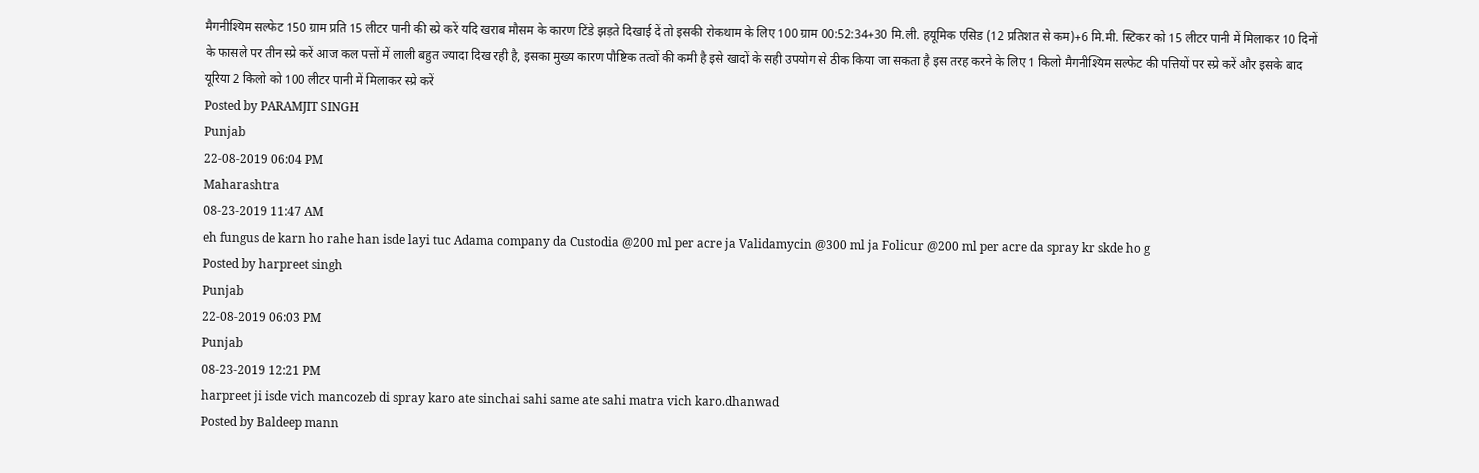मैगनीश्यिम सल्फेट 150 ग्राम प्रति 15 लीटर पानी की स्प्रे करें यदि खराब मौसम के कारण टिंडे झड़ते दिखाई दें तो इसकी रोकथाम के लिए 100 ग्राम 00:52:34+30 मि.ली. हयूमिक एसिड (12 प्रतिशत से कम)+6 मि.मी. स्टिकर को 15 लीटर पानी में मिलाकर 10 दिनों के फासले पर तीन स्प्रे करें आज कल पत्तों में लाली बहुत ज्यादा दिख रही है, इसका मुख्य कारण पौष्टिक तत्वों की कमी है इसे खादों के सही उपयोग से ठीक किया जा सकता है इस तरह करने के लिए 1 किलो मैगनीश्यिम सल्फेट की पत्तियों पर स्प्रे करें और इसके बाद यूरिया 2 किलो को 100 लीटर पानी में मिलाकर स्प्रे करें
Posted by PARAMJIT SINGH
Punjab
22-08-2019 06:04 PM
Maharashtra
08-23-2019 11:47 AM
eh fungus de karn ho rahe han isde layi tuc Adama company da Custodia @200 ml per acre ja Validamycin @300 ml ja Folicur @200 ml per acre da spray kr skde ho g
Posted by harpreet singh
Punjab
22-08-2019 06:03 PM
Punjab
08-23-2019 12:21 PM
harpreet ji isde vich mancozeb di spray karo ate sinchai sahi same ate sahi matra vich karo.dhanwad
Posted by Baldeep mann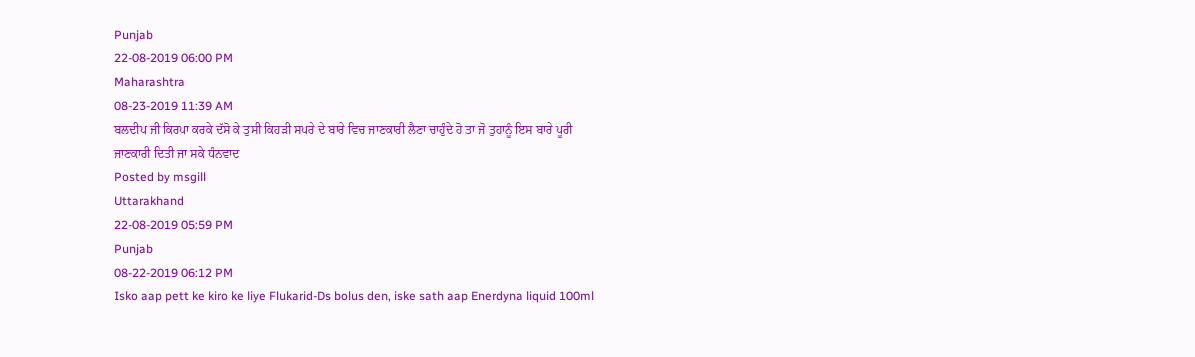Punjab
22-08-2019 06:00 PM
Maharashtra
08-23-2019 11:39 AM
ਬਲਦੀਪ ਜੀ ਕਿਰਪਾ ਕਰਕੇ ਦੱਸੋ ਕੇ ਤੁਸੀ ਕਿਹੜੀ ਸਪਰੇ ਦੇ ਬਾਰੇ ਵਿਚ ਜਾਣਕਾਰੀ ਲੈਣਾ ਚਾਹੁੰਦੇ ਹੋ ਤਾ ਜੋ ਤੁਹਾਨੂੰ ਇਸ ਬਾਰੇ ਪੂਰੀ ਜਾਣਕਾਰੀ ਦਿਤੀ ਜਾ ਸਕੇ ਧੰਨਵਾਦ
Posted by msgill
Uttarakhand
22-08-2019 05:59 PM
Punjab
08-22-2019 06:12 PM
Isko aap pett ke kiro ke liye Flukarid-Ds bolus den, iske sath aap Enerdyna liquid 100ml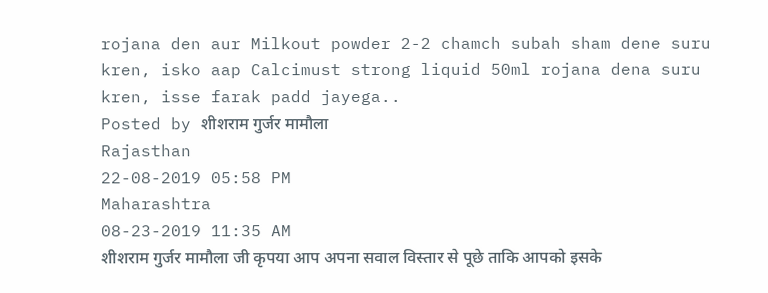rojana den aur Milkout powder 2-2 chamch subah sham dene suru kren, isko aap Calcimust strong liquid 50ml rojana dena suru kren, isse farak padd jayega..
Posted by शीशराम गुर्जर मामौला
Rajasthan
22-08-2019 05:58 PM
Maharashtra
08-23-2019 11:35 AM
शीशराम गुर्जर मामौला जी कृपया आप अपना सवाल विस्तार से पूछे ताकि आपको इसके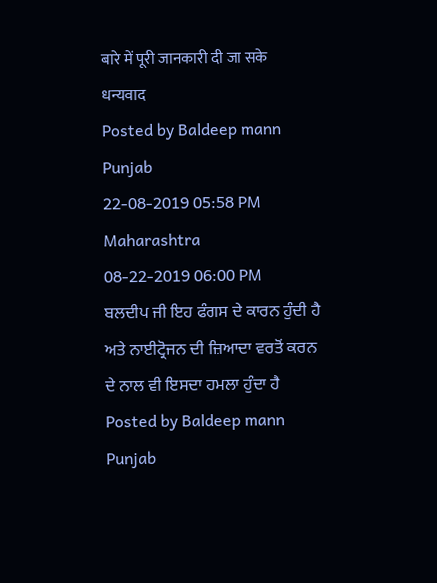बारे में पूरी जानकारी दी जा सके धन्यवाद
Posted by Baldeep mann
Punjab
22-08-2019 05:58 PM
Maharashtra
08-22-2019 06:00 PM
ਬਲਦੀਪ ਜੀ ਇਹ ਫੰਗਸ ਦੇ ਕਾਰਨ ਹੁੰਦੀ ਹੈ ਅਤੇ ਨਾਈਟ੍ਰੋਜਨ ਦੀ ਜ਼ਿਆਦਾ ਵਰਤੋਂ ਕਰਨ ਦੇ ਨਾਲ ਵੀ ਇਸਦਾ ਹਮਲਾ ਹੁੰਦਾ ਹੈ
Posted by Baldeep mann
Punjab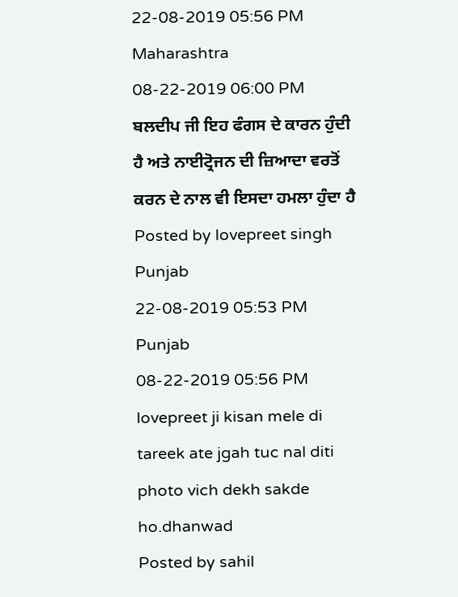22-08-2019 05:56 PM
Maharashtra
08-22-2019 06:00 PM
ਬਲਦੀਪ ਜੀ ਇਹ ਫੰਗਸ ਦੇ ਕਾਰਨ ਹੁੰਦੀ ਹੈ ਅਤੇ ਨਾਈਟ੍ਰੋਜਨ ਦੀ ਜ਼ਿਆਦਾ ਵਰਤੋਂ ਕਰਨ ਦੇ ਨਾਲ ਵੀ ਇਸਦਾ ਹਮਲਾ ਹੁੰਦਾ ਹੈ
Posted by lovepreet singh
Punjab
22-08-2019 05:53 PM
Punjab
08-22-2019 05:56 PM
lovepreet ji kisan mele di tareek ate jgah tuc nal diti photo vich dekh sakde ho.dhanwad
Posted by sahil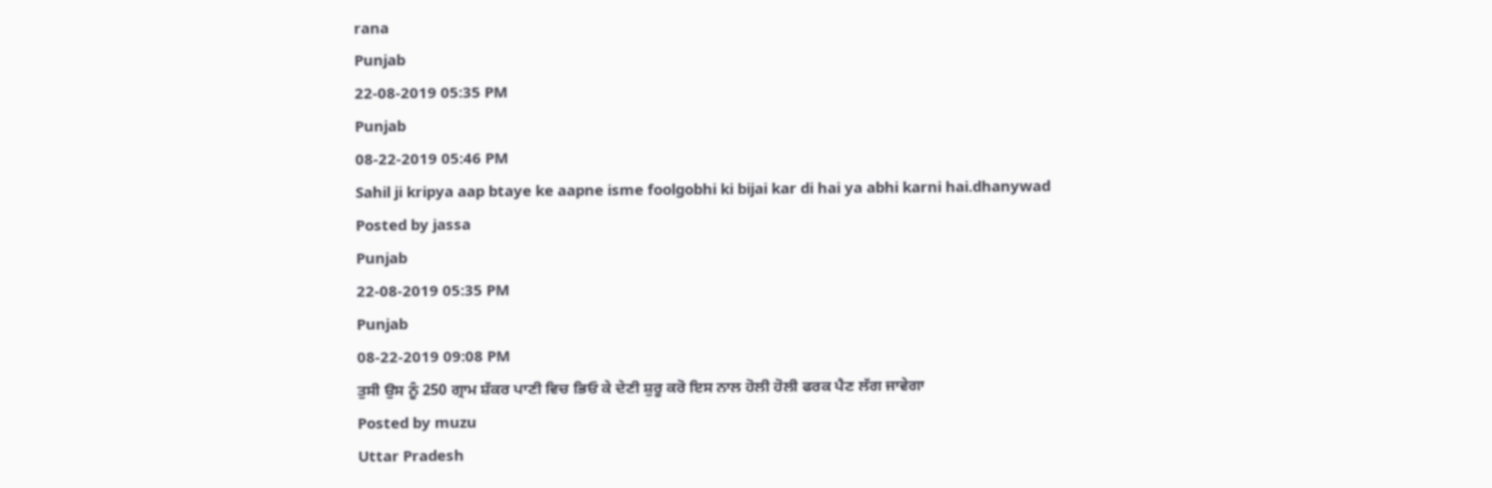rana
Punjab
22-08-2019 05:35 PM
Punjab
08-22-2019 05:46 PM
Sahil ji kripya aap btaye ke aapne isme foolgobhi ki bijai kar di hai ya abhi karni hai.dhanywad
Posted by jassa
Punjab
22-08-2019 05:35 PM
Punjab
08-22-2019 09:08 PM
ਤੁਸੀ ਉਸ ਨੂੰ 250 ਗ੍ਰਾਮ ਸ਼ੱਕਰ ਪਾਣੀ ਵਿਚ ਭਿਓ ਕੇ ਦੇਣੀ ਸ਼ੁਰੂ ਕਰੋ ਇਸ ਨਾਲ ਹੋਲੀ ਹੋਲੀ ਫਰਕ ਪੈਣ ਲੱਗ ਜਾਵੇਗਾ
Posted by muzu
Uttar Pradesh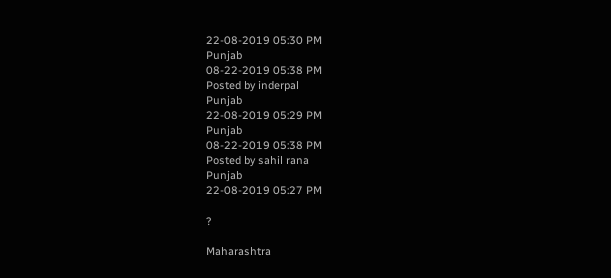22-08-2019 05:30 PM
Punjab
08-22-2019 05:38 PM
Posted by inderpal
Punjab
22-08-2019 05:29 PM
Punjab
08-22-2019 05:38 PM
Posted by sahil rana
Punjab
22-08-2019 05:27 PM

?

Maharashtra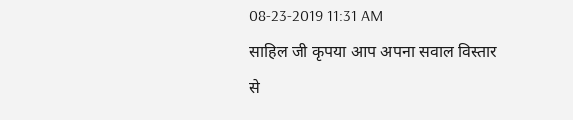08-23-2019 11:31 AM
साहिल जी कृपया आप अपना सवाल विस्तार से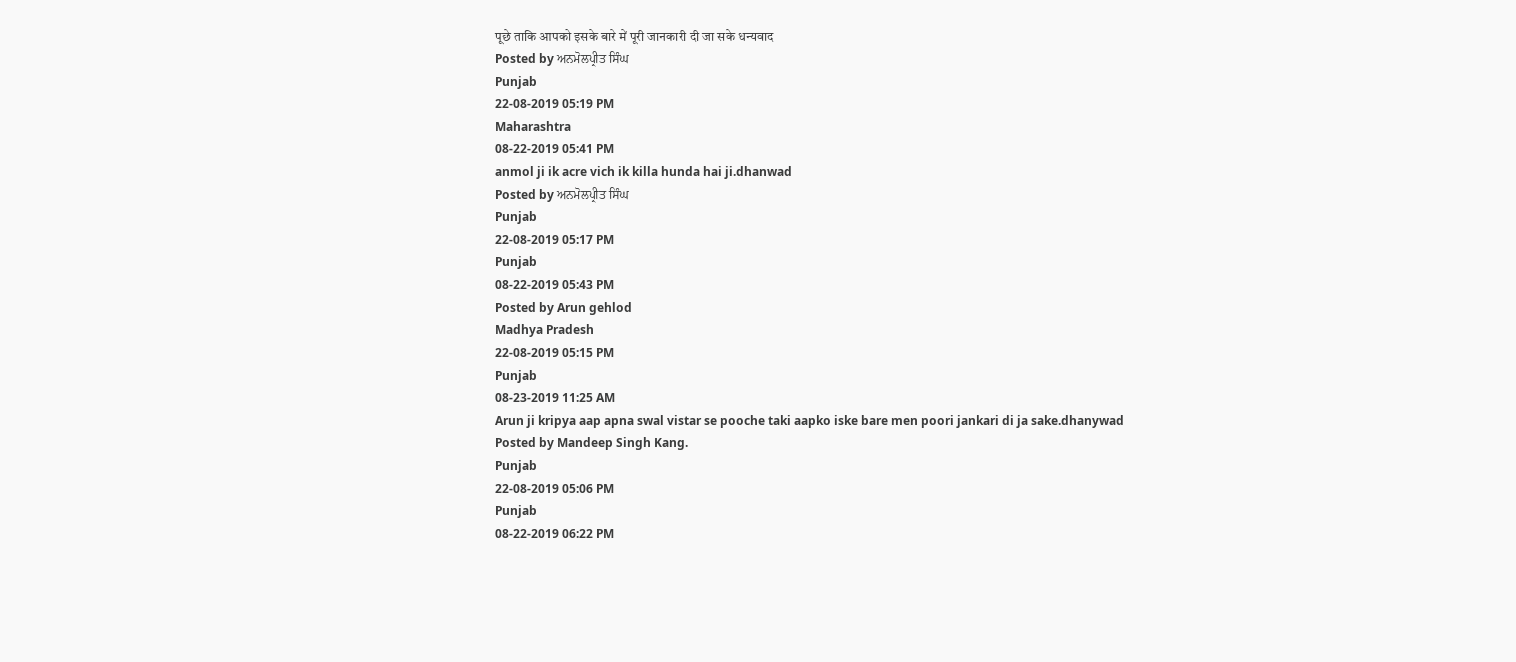पूछे ताकि आपको इसके बारे में पूरी जानकारी दी जा सके धन्यवाद
Posted by ਅਨਮੋਲਪ੍ਰੀਤ ਸਿੰਘ
Punjab
22-08-2019 05:19 PM
Maharashtra
08-22-2019 05:41 PM
anmol ji ik acre vich ik killa hunda hai ji.dhanwad
Posted by ਅਨਮੋਲਪ੍ਰੀਤ ਸਿੰਘ
Punjab
22-08-2019 05:17 PM
Punjab
08-22-2019 05:43 PM
Posted by Arun gehlod
Madhya Pradesh
22-08-2019 05:15 PM
Punjab
08-23-2019 11:25 AM
Arun ji kripya aap apna swal vistar se pooche taki aapko iske bare men poori jankari di ja sake.dhanywad
Posted by Mandeep Singh Kang.
Punjab
22-08-2019 05:06 PM
Punjab
08-22-2019 06:22 PM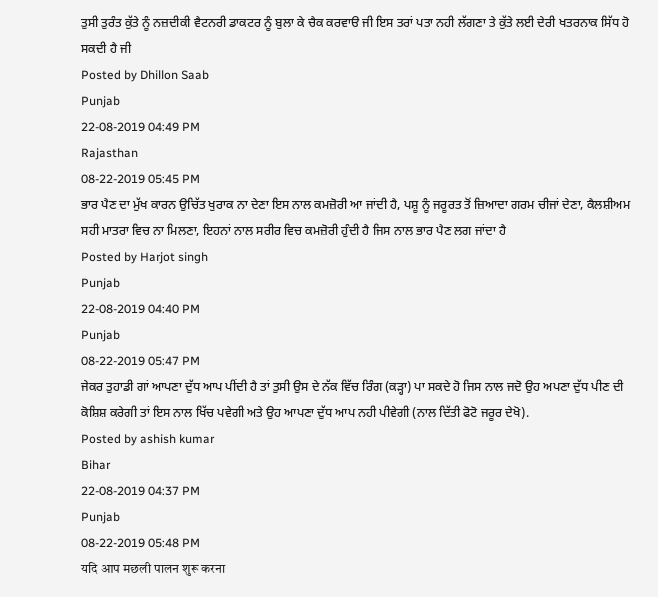ਤੁਸੀ ਤੁਰੰਤ ਕੁੱਤੇ ਨੂੰ ਨਜ਼ਦੀਕੀ ਵੈਟਨਰੀ ਡਾਕਟਰ ਨੂੰ ਬੁਲਾ ਕੇ ਚੈਕ ਕਰਵਾੳ ਜੀ ਇਸ ਤਰਾਂ ਪਤਾ ਨਹੀ ਲੱਗਣਾ ਤੇ ਕੁੱਤੇ ਲਈ ਦੇਰੀ ਖਤਰਨਾਕ ਸਿੱਧ ਹੋ ਸਕਦੀ ਹੈ ਜੀ
Posted by Dhillon Saab
Punjab
22-08-2019 04:49 PM
Rajasthan
08-22-2019 05:45 PM
ਭਾਰ ਪੈਣ ਦਾ ਮੁੱਖ ਕਾਰਨ ਉਚਿੱਤ ਖੁਰਾਕ ਨਾ ਦੇਣਾ ਇਸ ਨਾਲ ਕਮਜ਼ੋਰੀ ਆ ਜਾਂਦੀ ਹੈ, ਪਸ਼ੂ ਨੂੰ ਜਰੂਰਤ ਤੋਂ ਜ਼ਿਆਦਾ ਗਰਮ ਚੀਜਾਂ ਦੇਣਾ, ਕੈਲਸ਼ੀਅਮ ਸਹੀ ਮਾਤਰਾ ਵਿਚ ਨਾ ਮਿਲਣਾ, ਇਹਨਾਂ ਨਾਲ ਸਰੀਰ ਵਿਚ ਕਮਜ਼ੋਰੀ ਹੁੰਦੀ ਹੈ ਜਿਸ ਨਾਲ ਭਾਰ ਪੈਣ ਲਗ ਜਾਂਦਾ ਹੈ
Posted by Harjot singh
Punjab
22-08-2019 04:40 PM
Punjab
08-22-2019 05:47 PM
ਜੇਕਰ ਤੁਹਾਡੀ ਗਾਂ ਆਪਣਾ ਦੁੱਧ ਆਪ ਪੀਂਦੀ ਹੈ ਤਾਂ ਤੁਸੀ ਉਸ ਦੇ ਨੱਕ ਵਿੱਚ ਰਿੰਗ (ਕੜ੍ਹਾ) ਪਾ ਸਕਦੇ ਹੋ ਜਿਸ ਨਾਲ ਜਦੋ ਉਹ ਅਪਣਾ ਦੁੱਧ ਪੀਣ ਦੀ ਕੋਸ਼ਿਸ਼ ਕਰੇਗੀ ਤਾਂ ਇਸ ਨਾਲ ਖਿੱਚ ਪਵੇਗੀ ਅਤੇ ਉਹ ਆਪਣਾ ਦੁੱਧ ਆਪ ਨਹੀ ਪੀਵੇਗੀ (ਨਾਲ ਦਿੱਤੀ ਫੋਟੋ ਜਰੂਰ ਦੇਖੋ).
Posted by ashish kumar
Bihar
22-08-2019 04:37 PM
Punjab
08-22-2019 05:48 PM
यदि आप मछली पालन शुरू करना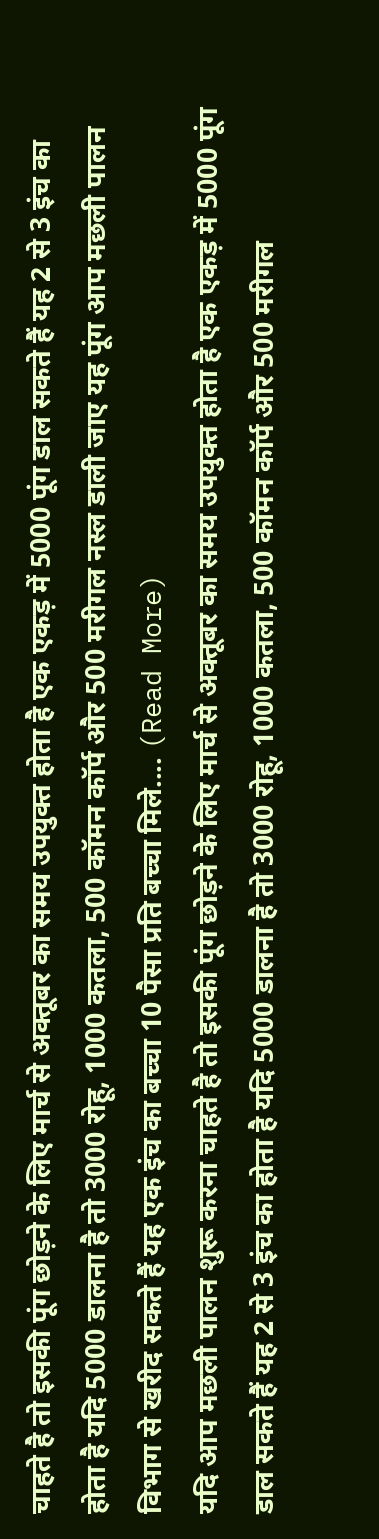चाहते है तो इसकी पूंग छोड़ने के लिए मार्च से अक्तूबर का समय उपयुक्त होता है एक एकड़ में 5000 पूंग डाल सकते हैं यह 2 से 3 इंच का होता है यदि 5000 डालना है तो 3000 रोहू, 1000 कतला, 500 कॉमन कॉर्प और 500 मरीगल नस्ल डाली जाए यह पूंग आप मछली पालन विभाग से खरीद सकते हैं यह एक इंच का बच्चा 10 पैसा प्रति बच्चा मिले.... (Read More)
यदि आप मछली पालन शुरू करना चाहते है तो इसकी पूंग छोड़ने के लिए मार्च से अक्तूबर का समय उपयुक्त होता है एक एकड़ में 5000 पूंग डाल सकते हैं यह 2 से 3 इंच का होता है यदि 5000 डालना है तो 3000 रोहू, 1000 कतला, 500 कॉमन कॉर्प और 500 मरीगल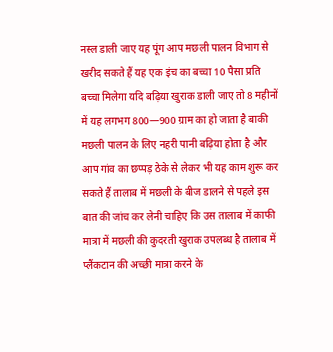नस्ल डाली जाए यह पूंग आप मछली पालन विभाग से खरीद सकते हैं यह एक इंच का बच्चा 10 पैसा प्रति बच्चा मिलेगा यदि बढ़िया खुराक डाली जाए तो 8 महीनों में यह लगभग 800—900 ग्राम का हो जाता है बाकी मछली पालन के लिए नहरी पानी बढ़िया होता है और आप गांव का छप्पड़ ठेके से लेकर भी यह काम शुरू कर सकते हैं तालाब में मछली के बीज डालने से पहले इस बात की जांच कर लेनी चाहिए कि उस तालाब में काफी मात्रा में मछली की कुदरती खुराक उपलब्ध है तालाब में प्लैंकटान की अच्छी मात्रा करने के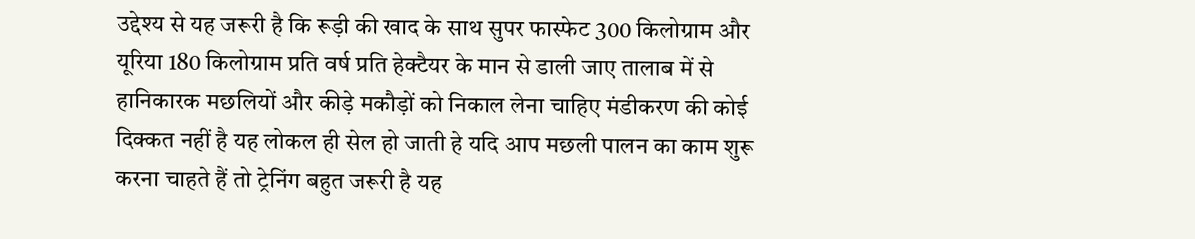उद्देश्य से यह जरूरी है कि रूड़ी की खाद के साथ सुपर फास्फेट 300 किलोग्राम और यूरिया 180 किलोग्राम प्रति वर्ष प्रति हेक्टैयर के मान से डाली जाए तालाब में से हानिकारक मछलियों और कीड़े मकौड़ों को निकाल लेना चाहिए मंडीकरण की कोई दिक्कत नहीं है यह लोकल ही सेल हो जाती हे यदि आप मछली पालन का काम शुरू करना चाहते हैं तो ट्रेनिंग बहुत जरूरी है यह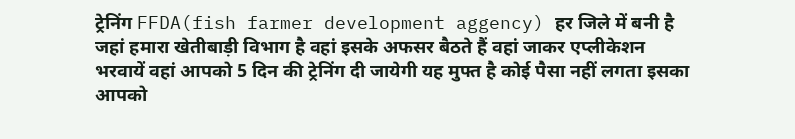ट्रेनिंग FFDA(fish farmer development aggency) हर जिले में बनी है जहां हमारा खेतीबाड़ी विभाग है वहां इसके अफसर बैठते हैं वहां जाकर एप्लीकेशन भरवायें वहां आपको 5 दिन की ट्रेनिंग दी जायेगी यह मुफ्त है कोई पैसा नहीं लगता इसका आपको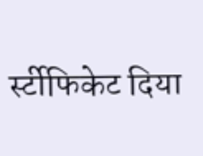र्स्टीफिकेट दिया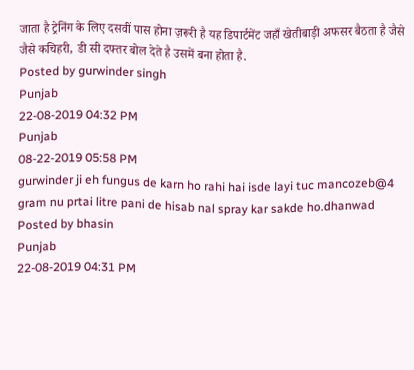जाता है ट्रेनिंग के लिए दसवीं पास होना ज़रूरी है यह डिपार्टमेंट जहाँ खेतीबाड़ी अफसर बैठता है जैसे जैसे कचिहरी, डी सी दफ्तर बोल देते है उसमें बना होता है.
Posted by gurwinder singh
Punjab
22-08-2019 04:32 PM
Punjab
08-22-2019 05:58 PM
gurwinder ji eh fungus de karn ho rahi hai isde layi tuc mancozeb@4 gram nu prtai litre pani de hisab nal spray kar sakde ho.dhanwad
Posted by bhasin
Punjab
22-08-2019 04:31 PM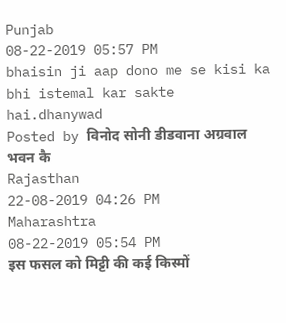Punjab
08-22-2019 05:57 PM
bhaisin ji aap dono me se kisi ka bhi istemal kar sakte hai.dhanywad
Posted by विनोद सोनी डीडवाना अग्रवाल भवन कै
Rajasthan
22-08-2019 04:26 PM
Maharashtra
08-22-2019 05:54 PM
इस फसल को मिट्टी की कई किस्मों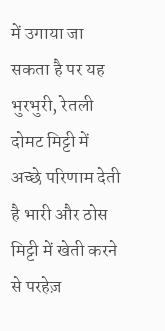में उगाया जा सकता है पर यह भुरभुरी, रेतली दोमट मिट्टी में अच्छे परिणाम देती है भारी और ठोस मिट्टी में खेती करने से परहेज़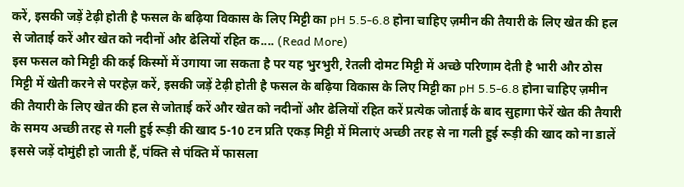करें, इसकी जड़ें टेढ़ी होती है फसल के बढ़िया विकास के लिए मिट्टी का pH 5.5-6.8 होना चाहिए ज़मीन की तैयारी के लिए खेत की हल से जोताई करें और खेत को नदीनों और ढेलियों रहित क.... (Read More)
इस फसल को मिट्टी की कई किस्मों में उगाया जा सकता है पर यह भुरभुरी, रेतली दोमट मिट्टी में अच्छे परिणाम देती है भारी और ठोस मिट्टी में खेती करने से परहेज़ करें, इसकी जड़ें टेढ़ी होती है फसल के बढ़िया विकास के लिए मिट्टी का pH 5.5-6.8 होना चाहिए ज़मीन की तैयारी के लिए खेत की हल से जोताई करें और खेत को नदीनों और ढेलियों रहित करें प्रत्येक जोताई के बाद सुहागा फेरें खेत की तैयारी के समय अच्छी तरह से गली हुई रूड़ी की खाद 5-10 टन प्रति एकड़ मिट्टी में मिलाएं अच्छी तरह से ना गली हुई रूड़ी की खाद को ना डालें इससे जड़ें दोमुंही हो जाती हैं, पंक्ति से पंक्ति में फासला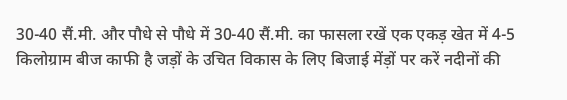30-40 सैं.मी. और पौधे से पौधे में 30-40 सैं.मी. का फासला रखें एक एकड़ खेत में 4-5 किलोग्राम बीज काफी है जड़ों के उचित विकास के लिए बिजाई मेंड़ों पर करें नदीनों की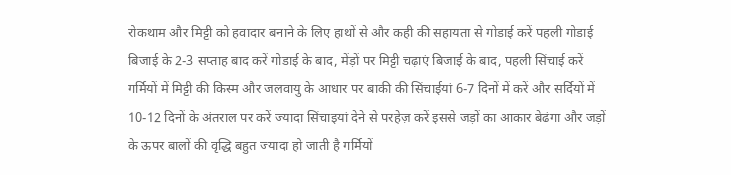रोकथाम और मिट्टी को हवादार बनाने के लिए हाथों से और कही की सहायता से गोडाई करें पहली गोडाई बिजाई के 2-3 सप्ताह बाद करें गोडाई के बाद, मेंड़ों पर मिट्टी चढ़ाएं बिजाई के बाद, पहली सिंचाई करें गर्मियों में मिट्टी की किस्म और जलवायु के आधार पर बाकी की सिंचाईयां 6-7 दिनों में करें और सर्दियों में 10-12 दिनों के अंतराल पर करें ज्यादा सिंचाइयां देने से परहेज़ करें इससे जड़ों का आकार बेढंगा और जड़ों के ऊपर बालों की वृद्धि बहुत ज्यादा हो जाती है गर्मियों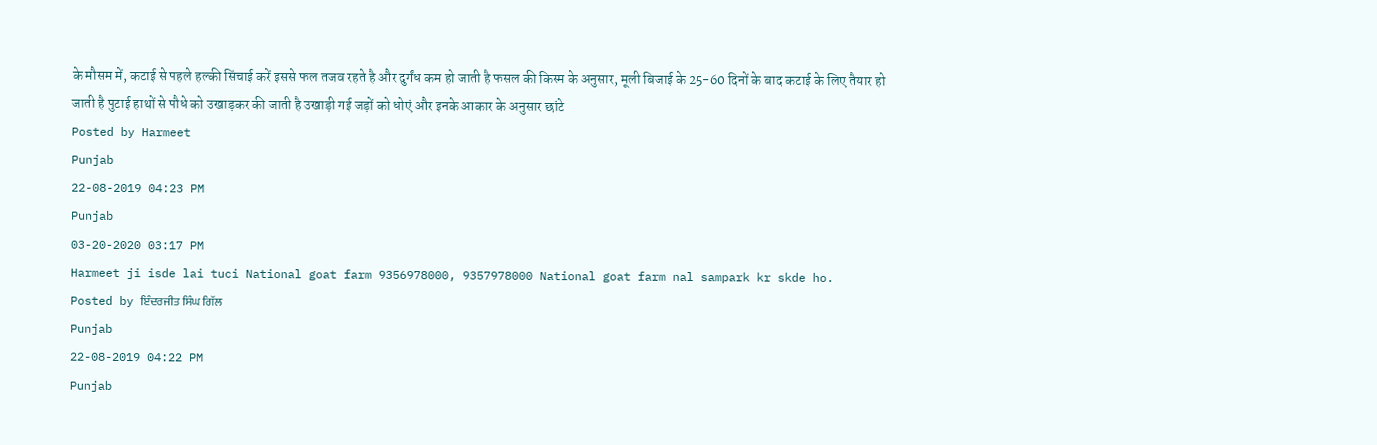के मौसम में, कटाई से पहले हल्की सिंचाई करें इससे फल तजव रहते है और दुर्गंध कम हो जाती है फसल की किस्म के अनुसार, मूली बिजाई के 25-60 दिनों के बाद कटाई के लिए तैयार हो जाती है पुटाई हाथों से पौधे को उखाड़कर की जाती है उखाड़ी गई जड़ों को धोएं और इनके आकार के अनुसार छांटे
Posted by Harmeet
Punjab
22-08-2019 04:23 PM
Punjab
03-20-2020 03:17 PM
Harmeet ji isde lai tuci National goat farm 9356978000, 9357978000 National goat farm nal sampark kr skde ho.
Posted by ਇੰਦਰਜੀਤ ਸਿੰਘ ਗਿੱਲ
Punjab
22-08-2019 04:22 PM
Punjab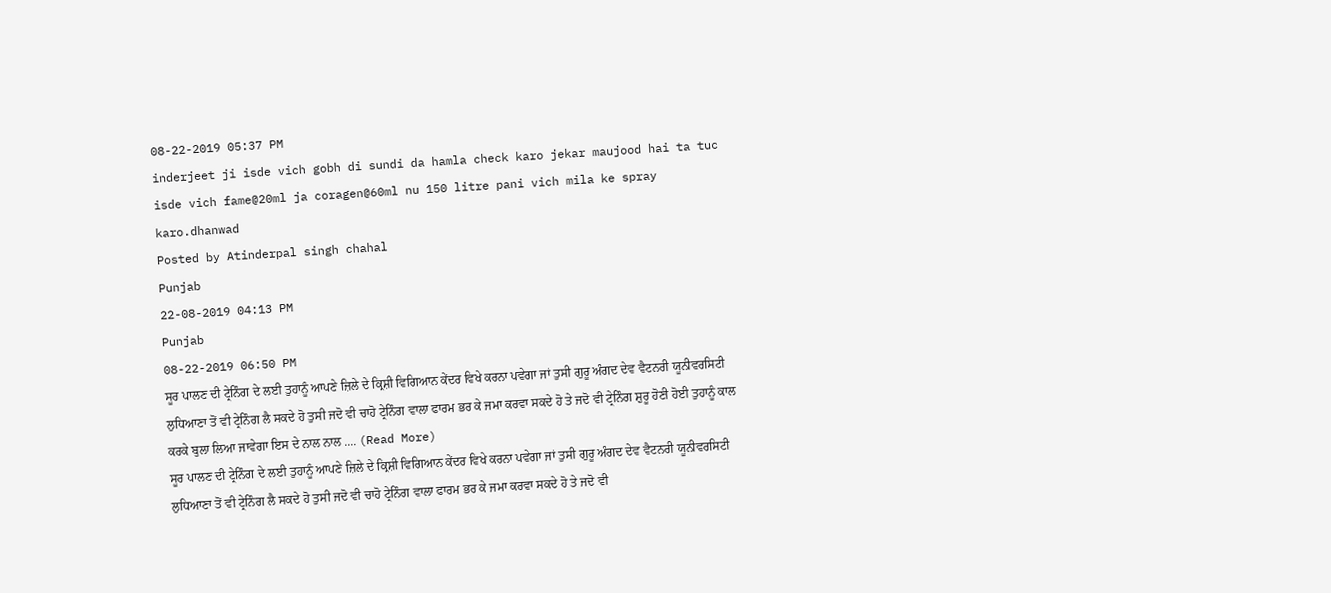08-22-2019 05:37 PM
inderjeet ji isde vich gobh di sundi da hamla check karo jekar maujood hai ta tuc isde vich fame@20ml ja coragen@60ml nu 150 litre pani vich mila ke spray karo.dhanwad
Posted by Atinderpal singh chahal
Punjab
22-08-2019 04:13 PM
Punjab
08-22-2019 06:50 PM
ਸੂਰ ਪਾਲਣ ਦੀ ਟ੍ਰੇਨਿੰਗ ਦੇ ਲਈ ਤੁਹਾਨੂੰ ਆਪਣੇ ਜ਼ਿਲੇ ਦੇ ਕ੍ਰਿਸ਼ੀ ਵਿਗਿਆਨ ਕੇਂਦਰ ਵਿਖੇ ਕਰਨਾ ਪਵੇਗਾ ਜਾਂ ਤੁਸੀ ਗੁਰੂ ਅੰਗਦ ਦੇਵ ਵੈਟਨਰੀ ਯੂਨੀਵਰਸਿਟੀ ਲੁਧਿਆਣਾ ਤੋਂ ਵੀ ਟ੍ਰੇਨਿੰਗ ਲੈ ਸਕਦੇ ਹੋ ਤੁਸੀ ਜਦੋ ਵੀ ਚਾਹੋ ਟ੍ਰੇਨਿੰਗ ਵਾਲਾ ਫਾਰਮ ਭਰ ਕੇ ਜਮਾ ਕਰਵਾ ਸਕਦੇ ਹੋ ਤੇ ਜਦੋ ਵੀ ਟ੍ਰੇਨਿੰਗ ਸ਼ੁਰੂ ਹੋਣੀ ਹੋਈ ਤੁਹਾਨੂੰ ਕਾਲ ਕਰਕੇ ਬੁਲਾ ਲਿਆ ਜਾਵੇਗਾ ਇਸ ਦੇ ਨਾਲ ਨਾਲ .... (Read More)
ਸੂਰ ਪਾਲਣ ਦੀ ਟ੍ਰੇਨਿੰਗ ਦੇ ਲਈ ਤੁਹਾਨੂੰ ਆਪਣੇ ਜ਼ਿਲੇ ਦੇ ਕ੍ਰਿਸ਼ੀ ਵਿਗਿਆਨ ਕੇਂਦਰ ਵਿਖੇ ਕਰਨਾ ਪਵੇਗਾ ਜਾਂ ਤੁਸੀ ਗੁਰੂ ਅੰਗਦ ਦੇਵ ਵੈਟਨਰੀ ਯੂਨੀਵਰਸਿਟੀ ਲੁਧਿਆਣਾ ਤੋਂ ਵੀ ਟ੍ਰੇਨਿੰਗ ਲੈ ਸਕਦੇ ਹੋ ਤੁਸੀ ਜਦੋ ਵੀ ਚਾਹੋ ਟ੍ਰੇਨਿੰਗ ਵਾਲਾ ਫਾਰਮ ਭਰ ਕੇ ਜਮਾ ਕਰਵਾ ਸਕਦੇ ਹੋ ਤੇ ਜਦੋ ਵੀ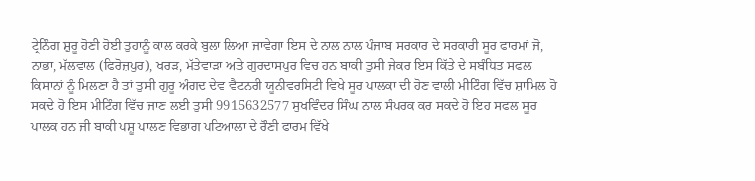ਟ੍ਰੇਨਿੰਗ ਸ਼ੁਰੂ ਹੋਣੀ ਹੋਈ ਤੁਹਾਨੂੰ ਕਾਲ ਕਰਕੇ ਬੁਲਾ ਲਿਆ ਜਾਵੇਗਾ ਇਸ ਦੇ ਨਾਲ ਨਾਲ ਪੰਜਾਬ ਸਰਕਾਰ ਦੇ ਸਰਕਾਰੀ ਸੂਰ ਫਾਰਮਾਂ ਜੋ, ਨਾਭਾ, ਮੱਲਵਾਲ (ਫਿਰੋਜ਼ਪੁਰ), ਖਰੜ, ਮੱਤੇਵਾੜਾ ਅਤੇ ਗੁਰਦਾਸਪੁਰ ਵਿਚ ਹਨ ਬਾਕੀ ਤੁਸੀ ਜੇਕਰ ਇਸ ਕਿੱਤੇ ਦੇ ਸਬੰਧਿਤ ਸਫਲ ਕਿਸਾਨਾਂ ਨੂੰ ਮਿਲਣਾ ਹੈ ਤਾਂ ਤੁਸੀ ਗੁਰੂ ਅੰਗਦ ਦੇਵ ਵੈਟਨਰੀ ਯੂਨੀਵਰਸਿਟੀ ਵਿਖੇ ਸੂਰ ਪਾਲਕਾ ਦੀ ਹੋਣ ਵਾਲੀ ਮੀਟਿੰਗ ਵਿੱਚ ਸ਼ਾਮਿਲ ਹੋ ਸਕਦੇ ਹੋ ਇਸ ਮੀਟਿੰਗ ਵਿੱਚ ਜਾਣ ਲਈ ਤੁਸੀ 9915632577 ਸੁਖਵਿੰਦਰ ਸਿੰਘ ਨਾਲ ਸੰਪਰਕ ਕਰ ਸਕਦੇ ਹੋ ਇਹ ਸਫਲ ਸੂਰ ਪਾਲਕ ਹਨ ਜੀ ਬਾਕੀ ਪਸ਼ੂ ਪਾਲਣ ਵਿਭਾਗ ਪਟਿਆਲਾ ਦੇ ਰੌਣੀ ਫਾਰਮ ਵਿੱਖੇ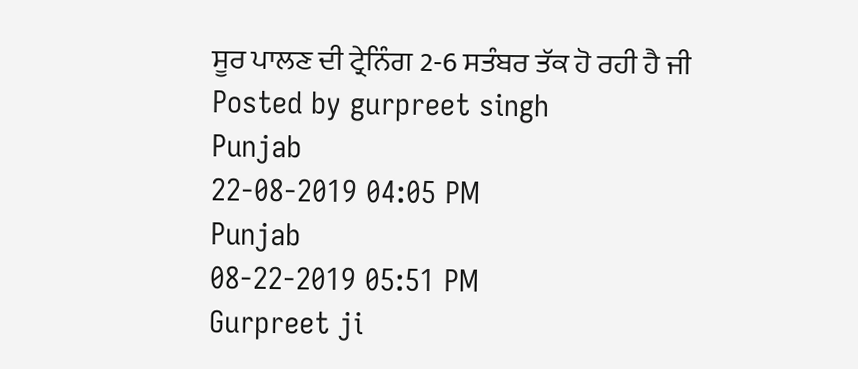ਸੂਰ ਪਾਲਣ ਦੀ ਟ੍ਰੇਨਿੰਗ 2-6 ਸਤੰਬਰ ਤੱਕ ਹੋ ਰਹੀ ਹੈ ਜੀ
Posted by gurpreet singh
Punjab
22-08-2019 04:05 PM
Punjab
08-22-2019 05:51 PM
Gurpreet ji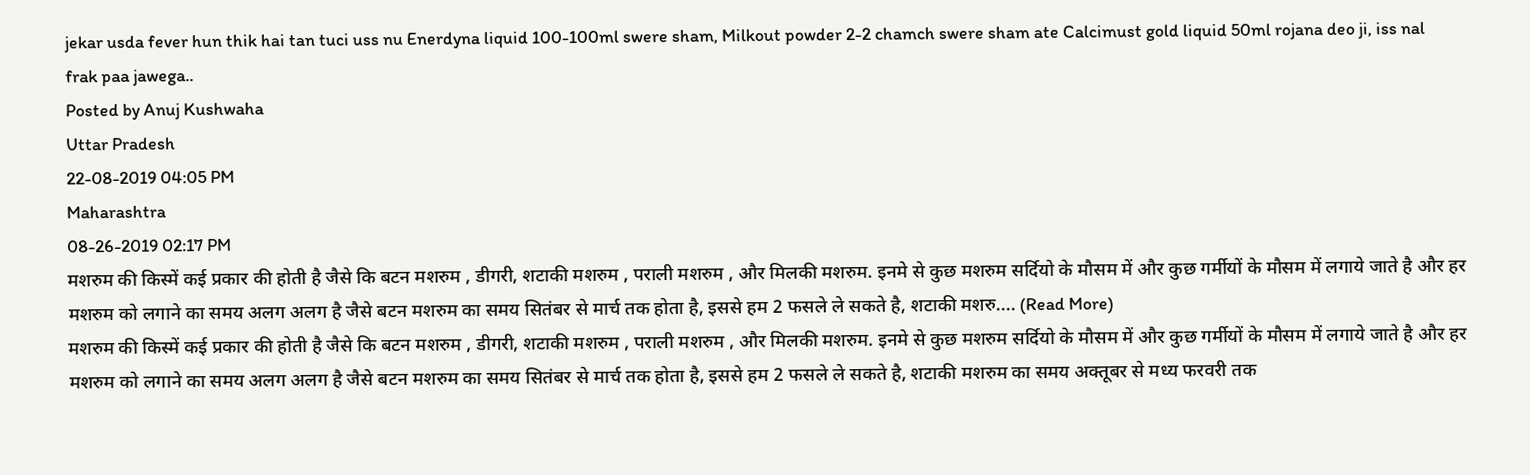jekar usda fever hun thik hai tan tuci uss nu Enerdyna liquid 100-100ml swere sham, Milkout powder 2-2 chamch swere sham ate Calcimust gold liquid 50ml rojana deo ji, iss nal frak paa jawega..
Posted by Anuj Kushwaha
Uttar Pradesh
22-08-2019 04:05 PM
Maharashtra
08-26-2019 02:17 PM
मशरुम की किस्में कई प्रकार की होती है जैसे कि बटन मशरुम , डीगरी, शटाकी मशरुम , पराली मशरुम , और मिलकी मशरुम. इनमे से कुछ मशरुम सर्दियो के मौसम में और कुछ गर्मीयों के मौसम में लगाये जाते है और हर मशरुम को लगाने का समय अलग अलग है जैसे बटन मशरुम का समय सितंबर से मार्च तक होता है, इससे हम 2 फसले ले सकते है, शटाकी मशरु.... (Read More)
मशरुम की किस्में कई प्रकार की होती है जैसे कि बटन मशरुम , डीगरी, शटाकी मशरुम , पराली मशरुम , और मिलकी मशरुम. इनमे से कुछ मशरुम सर्दियो के मौसम में और कुछ गर्मीयों के मौसम में लगाये जाते है और हर मशरुम को लगाने का समय अलग अलग है जैसे बटन मशरुम का समय सितंबर से मार्च तक होता है, इससे हम 2 फसले ले सकते है, शटाकी मशरुम का समय अक्तूबर से मध्य फरवरी तक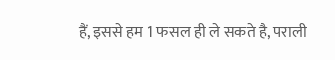हैं, इससे हम 1 फसल ही ले सकते है, पराली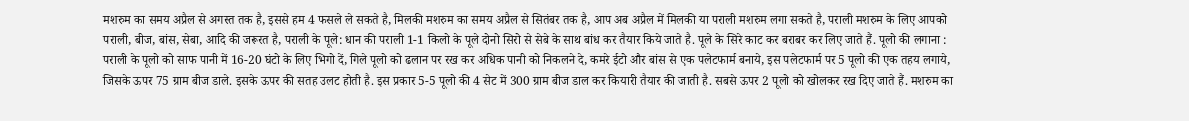मशरुम का समय अप्रैल से अगस्त तक है, इससे हम 4 फसले ले सकते है, मिलकी मशरुम का समय अप्रैल से सितंबर तक है, आप अब अप्रैल में मिलकी या पराली मशरुम लगा सकते है, पराली मशरुम के लिए आपको पराली, बीज, बांस, सेबा, आदि की जरूरत है, पराली के पूले: धान की पराली 1-1 किलो के पूले दोनो सिरो से सेबे के साथ बांध कर तैयार किये जाते है. पूले के सिरे काट कर बराबर कर लिए जाते हैं. पूलो की लगाना : पराली के पूलो को साफ पानी में 16-20 घंटो के लिए भिगो दें, गिले पूलो को ढलान पर रख कर अधिक पानी को निकलने दे, कमरे ईटो और बांस से एक पलेटफार्म बनाये, इस पलेटफार्म पर 5 पूलो की एक तहय लगाये, जिसके ऊपर 75 ग्राम बीज डाले. इसके ऊपर की सतह उलट होती है. इस प्रकार 5-5 पूलो की 4 सेट में 300 ग्राम बीज डाल कर कियारी तैयार की जाती है. सबसे ऊपर 2 पूलो को खोलकर रख दिए जाते हैं. मशरुम का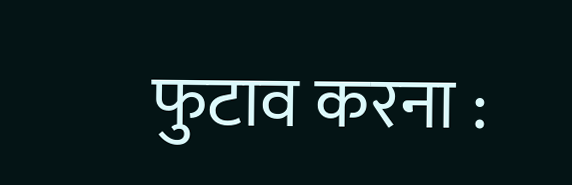फुटाव करना :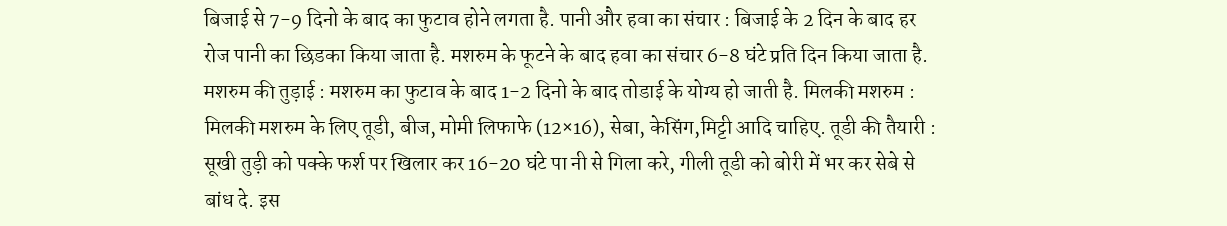बिजाई से 7-9 दिनो के बाद का फुटाव होने लगता है. पानी और हवा का संचार : बिजाई के 2 दिन के बाद हर रोज पानी का छिडका किया जाता है. मशरुम के फूटने के बाद हवा का संचार 6-8 घंटे प्रति दिन किया जाता है. मशरुम की तुड़ाई : मशरुम का फुटाव के बाद 1-2 दिनो के बाद तोडाई के योग्य हो जाती है. मिलकी मशरुम : मिलकी मशरुम के लिए तूडी, बीज, मोमी लिफाफे (12×16), सेबा, केसिंग,मिट्टी आदि चाहिए. तूडी की तैयारी : सूखी तुड़ी को पक्के फर्श पर खिलार कर 16-20 घंटे पा नी से गिला करे, गीली तूडी को बोरी में भर कर सेबे से बांध दे. इस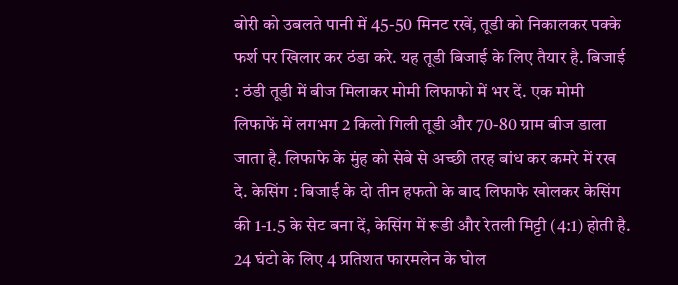बोरी को उबलते पानी में 45-50 मिनट रखें, तूडी को निकालकर पक्के फर्श पर खिलार कर ठंडा करे. यह तूडी बिजाई के लिए तैयार है. बिजाई : ठंडी तूडी में बीज मिलाकर मोमी लिफाफो में भर दें. एक मोमी लिफाफें में लगभग 2 किलो गिली तूडी और 70-80 ग्राम बीज डाला जाता है. लिफाफे के मुंह को सेबे से अच्छी तरह बांध कर कमरे में रख दे. केसिंग : बिजाई के दो तीन हफतो के बाद लिफाफे खोलकर केसिंग की 1-1.5 के सेट बना दें, केसिंग में रूडी और रेतली मिट्टी (4:1) होती है. 24 घंटो के लिए 4 प्रतिशत फारमलेन के घोल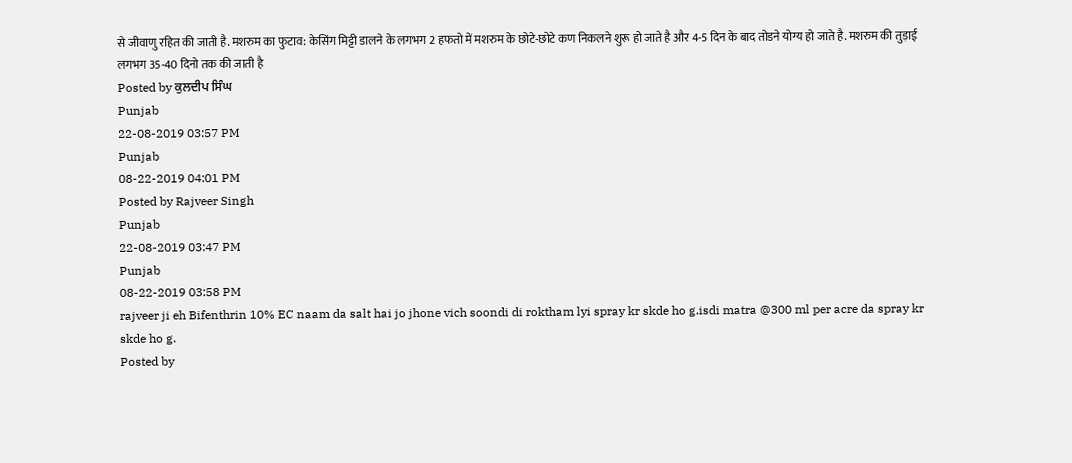से जीवाणु रहित की जाती है. मशरुम का फुटाव: केसिंग मिट्टी डालने के लगभग 2 हफतो में मशरुम के छोटे-छोटे कण निकलने शुरू हो जाते है और 4-5 दिन के बाद तोडने योग्य हो जाते है. मशरुम की तुड़ाई लगभग 35-40 दिनो तक की जाती है
Posted by ਕੁਲਦੀਪ ਸਿੰਘ
Punjab
22-08-2019 03:57 PM
Punjab
08-22-2019 04:01 PM
Posted by Rajveer Singh
Punjab
22-08-2019 03:47 PM
Punjab
08-22-2019 03:58 PM
rajveer ji eh Bifenthrin 10% EC naam da salt hai jo jhone vich soondi di roktham lyi spray kr skde ho g.isdi matra @300 ml per acre da spray kr skde ho g.
Posted by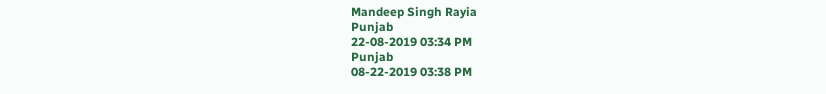Mandeep Singh Rayia
Punjab
22-08-2019 03:34 PM
Punjab
08-22-2019 03:38 PM